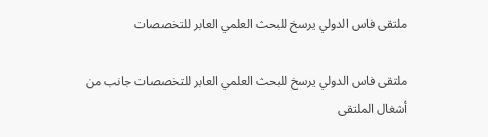ملتقى فاس الدولي يرسخ للبحث العلمي العابر للتخصصات

ملتقى فاس الدولي يرسخ للبحث العلمي العابر للتخصصات جانب من أشغال الملتقى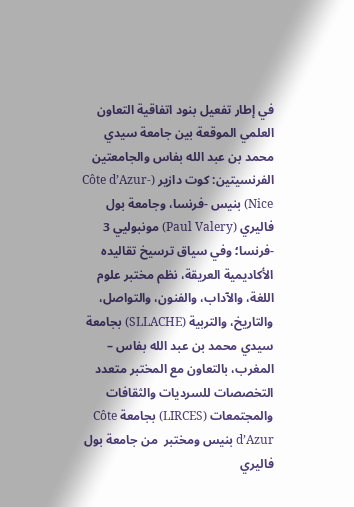في إطار تفعيل بنود اتفاقية التعاون العلمي الموقعة بين جامعة سيدي محمد بن عبد الله بفاس والجامعتين الفرنسيتين: كوت دازير (Côte d’Azur-Nice) بنيس -فرنسا، وجامعة بول فاليري (Paul Valery) مونبوليي 3 -فرنسا؛ وفي سياق ترسيخ تقاليده الأكاديمية العريقة، نظم مختبر علوم اللغة، والآداب، والفنون، والتواصل، والتاريخ، والتربية (SLLACHE) بجامعة سيدي محمد بن عبد الله بفاس – المغرب، بالتعاون مع المختبر متعدد التخصصات للسرديات والثقافات والمجتمعات (LIRCES) بجامعة Côte d’Azur بنيس ومختبر  من جامعة بول فاليري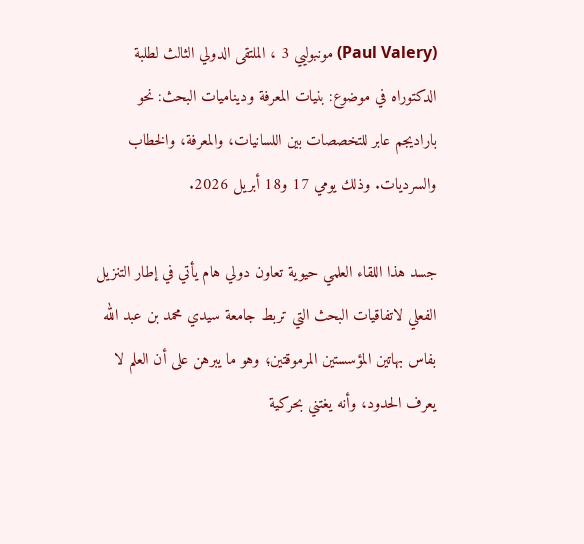(Paul Valery) مونبوليي 3 ، الملتقى الدولي الثالث لطلبة الدكتوراه في موضوع: بنيات المعرفة وديناميات البحث: نحو باراديجم عابر للتخصصات بين اللسانيات، والمعرفة، والخطاب والسرديات. وذلك يومي 17 و18 أبريل 2026.

جسد هذا اللقاء العلمي حيوية تعاون دولي هام يأتي في إطار التنزيل الفعلي لاتفاقيات البحث التي تربط جامعة سيدي محمد بن عبد الله بفاس بهاتين المؤسستين المرموقتين؛ وهو ما يبرهن على أن العلم لا يعرف الحدود، وأنه يغتني بحركية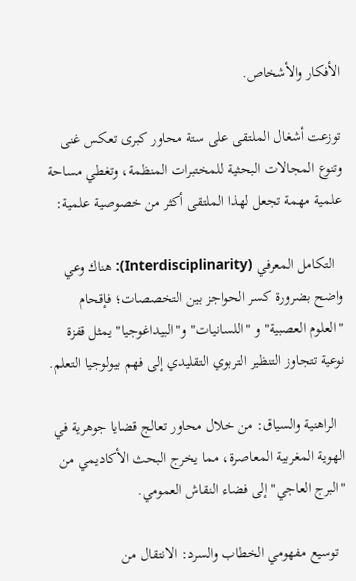الأفكار والأشخاص.

توزعت أشغال الملتقى على ستة محاور كبرى تعكس غنى وتنوع المجالات البحثية للمختبرات المنظمة، وتغطي مساحة علمية مهمة تجعل لهذا الملتقى أكثر من خصوصية علمية:

  التكامل المعرفي (Interdisciplinarity): هناك وعي واضح بضرورة كسر الحواجز بين التخصصات؛ فإقحام "العلوم العصبية" و "اللسانيات" و"البيداغوجيا" يمثل قفزة نوعية تتجاوز التنظير التربوي التقليدي إلى فهم بيولوجيا التعلم.

  الراهنية والسياق: من خلال محاور تعالج قضايا جوهرية في الهوية المغربية المعاصرة، مما يخرج البحث الأكاديمي من "البرج العاجي" إلى فضاء النقاش العمومي.

  توسيع مفهومي الخطاب والسرد: الانتقال من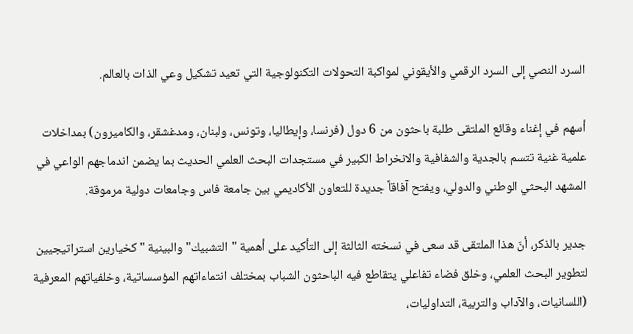السرد النصي إلى السرد الرقمي والأيقوني لمواكبة التحولات التكنولوجية التي تعيد تشكيل وعي الذات بالعالم.

أسهم في إغناء وقائع الملتقى طلبة باحثون من 6 دول (فرنسا، وإيطاليا، وتونس، ولبنان، ومدغشقر، والكاميرون) بمداخلات علمية غنية تتسم بالجدية والشفافية والانخراط الكبير في مستجدات البحث العلمي الحديث بما يضمن اندماجهم الواعي في المشهد البحثي الوطني والدولي، ويفتح آفاقاً جديدة للتعاون الأكاديمي بين جامعة فاس وجامعات دولية مرموقة.

جدير بالذكر، أنّ هذا الملتقى قد سعى في نسخته الثالثة إلى التأكيد على أهمية "التشبيك" والبينية " كخيارين استراتيجيين لتطوير البحث العلمي، وخلق فضاء تفاعلي يتقاطع فيه الباحثون الشباب بمختلف انتماءاتهم المؤسساتية، وخلفياتهم المعرفية (اللسانيات، والآداب والتربية، التداوليات،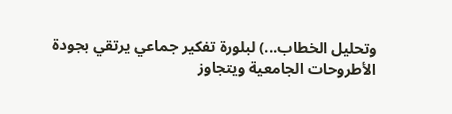وتحليل الخطاب...) لبلورة تفكير جماعي يرتقي بجودة الأطروحات الجامعية ويتجاوز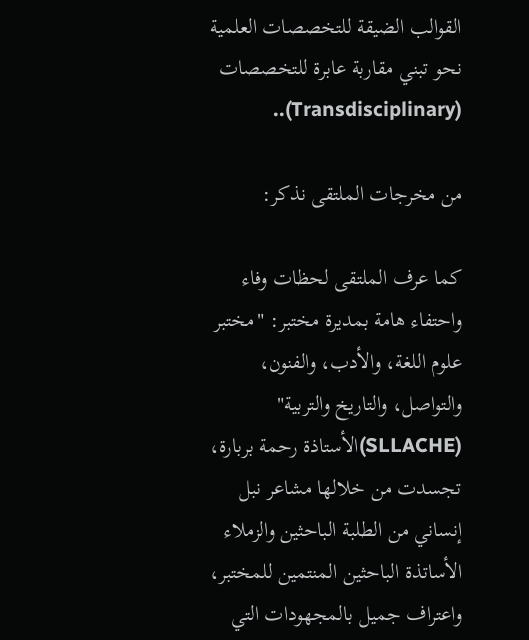القوالب الضيقة للتخصصات العلمية نحو تبني مقاربة عابرة للتخصصات (Transdisciplinary)..

من مخرجات الملتقى نذكر:

كما عرف الملتقى لحظات وفاء واحتفاء هامة بمديرة مختبر: "مختبر علوم اللغة، والأدب، والفنون، والتواصل، والتاريخ والتربية"  (SLLACHE)الأستاذة رحمة بربارة، تجسدت من خلالها مشاعر نبل إنساني من الطلبة الباحثين والزملاء الأساتذة الباحثين المنتمين للمختبر، واعتراف جميل بالمجهودات التي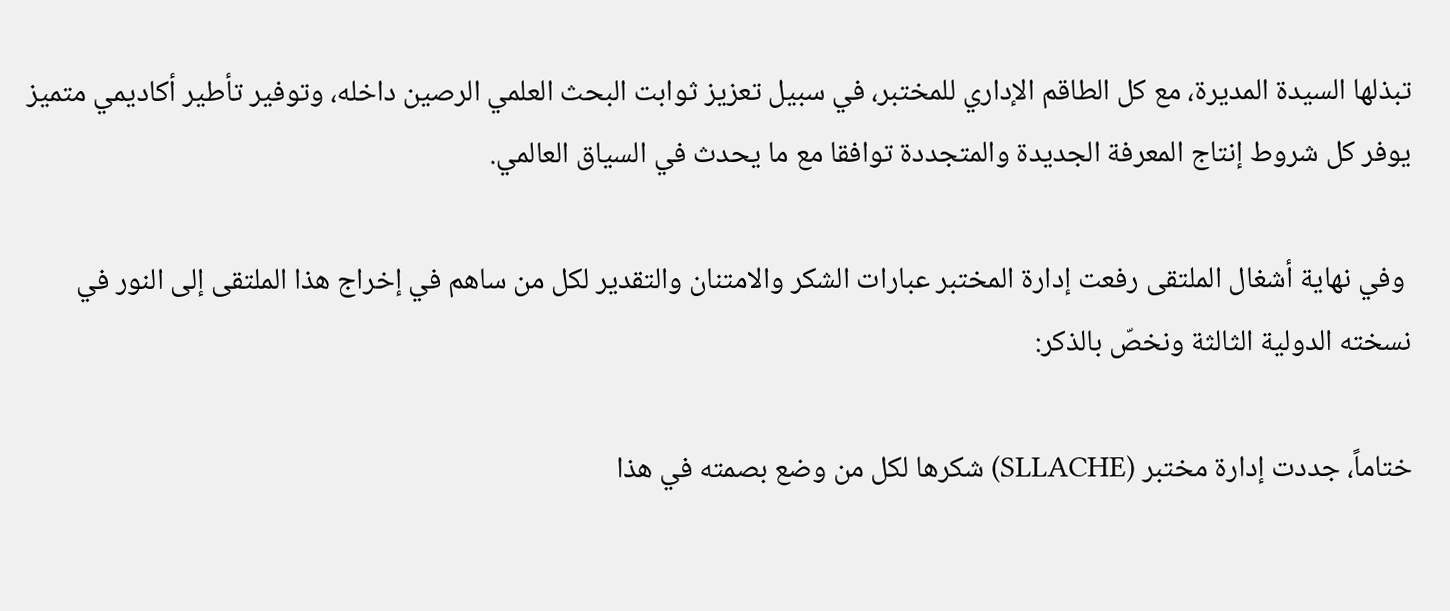تبذلها السيدة المديرة، مع كل الطاقم الإداري للمختبر، في سبيل تعزيز ثوابت البحث العلمي الرصين داخله، وتوفير تأطير أكاديمي متميز يوفر كل شروط إنتاج المعرفة الجديدة والمتجددة توافقا مع ما يحدث في السياق العالمي.

 وفي نهاية أشغال الملتقى رفعت إدارة المختبر عبارات الشكر والامتنان والتقدير لكل من ساهم في إخراج هذا الملتقى إلى النور في نسخته الدولية الثالثة ونخصّ بالذكر:

ختاماً، جددت إدارة مختبر (SLLACHE) شكرها لكل من وضع بصمته في هذا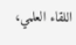اللقاء العلمي،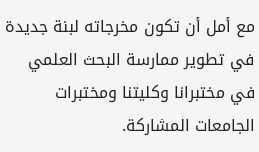مع أمل أن تكون مخرجاته لبنة جديدة في تطوير ممارسة البحث العلمي في مختبرانا وكليتنا ومختبرات الجامعات المشاركة.